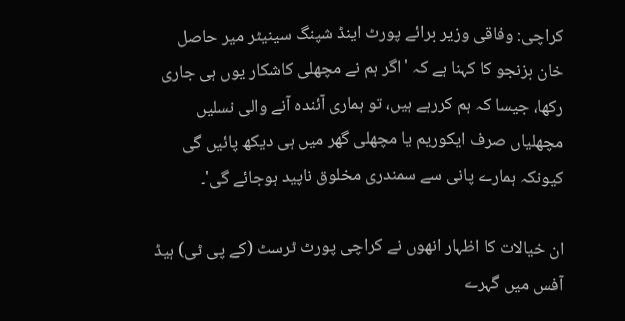کراچی: وفاقی وزیر برائے پورٹ اینڈ شپنگ سینیٹر میر حاصل خان بزنجو کا کہنا ہے کہ 'اگر ہم نے مچھلی کاشکار یوں ہی جاری رکھا، جیسا کہ ہم کررہے ہیں، تو ہماری آئندہ آنے والی نسلیں مچھلیاں صرف ایکوریم یا مچھلی گھر میں ہی دیکھ پائیں گی کیونکہ ہمارے پانی سے سمندری مخلوق ناپید ہوجائے گی'۔

ان خیالات کا اظہار انھوں نے کراچی پورٹ ٹرسٹ (کے پی ٹی) ہیڈ آفس میں گہرے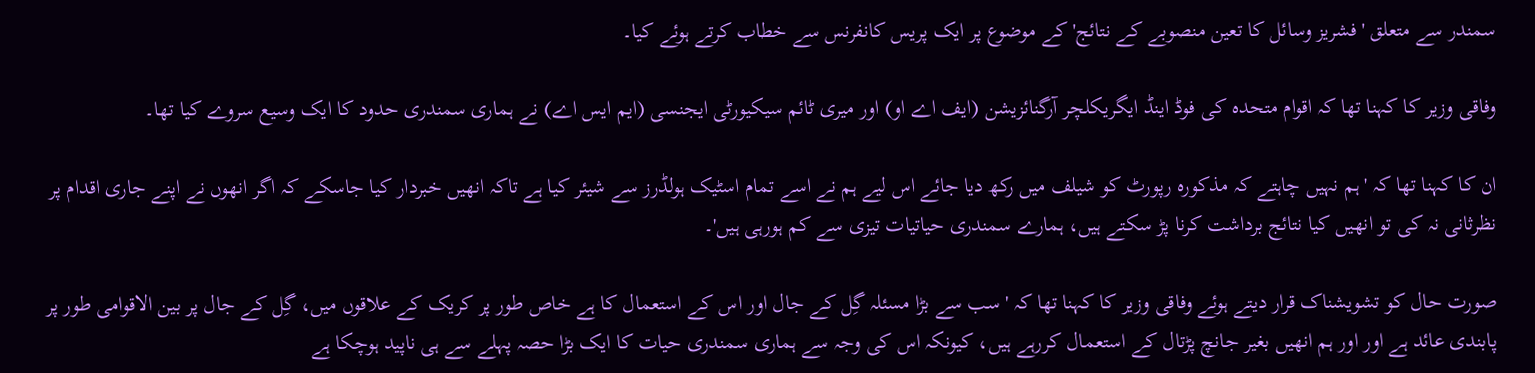سمندر سے متعلق 'فشریز وسائل کا تعین منصوبے کے نتائج' کے موضوع پر ایک پریس کانفرنس سے خطاب کرتے ہوئے کیا۔

وفاقی وزیر کا کہنا تھا کہ اقوام متحدہ کی فوڈ اینڈ ایگریکلچر آرگنائزیشن (ایف اے او) اور میری ٹائم سیکیورٹی ایجنسی (ایم ایس اے) نے ہماری سمندری حدود کا ایک وسیع سروے کیا تھا۔

ان کا کہنا تھا کہ 'ہم نہیں چاہتے کہ مذکورہ رپورٹ کو شیلف میں رکھ دیا جائے اس لیے ہم نے اسے تمام اسٹیک ہولڈرز سے شیئر کیا ہے تاکہ انھیں خبردار کیا جاسکے کہ اگر انھوں نے اپنے جاری اقدام پر نظرثانی نہ کی تو انھیں کیا نتائج برداشت کرنا پڑ سکتے ہیں، ہمارے سمندری حیاتیات تیزی سے کم ہورہی ہیں'۔

صورت حال کو تشویشناک قرار دیتے ہوئے وفاقی وزیر کا کہنا تھا کہ 'سب سے بڑا مسئلہ گِل کے جال اور اس کے استعمال کا ہے خاص طور پر کریک کے علاقوں میں، گِل کے جال پر بین الاقوامی طور پر پابندی عائد ہے اور اور ہم انھیں بغیر جانچ پڑتال کے استعمال کررہے ہیں، کیونکہ اس کی وجہ سے ہماری سمندری حیات کا ایک بڑا حصہ پہلے سے ہی ناپید ہوچکا ہے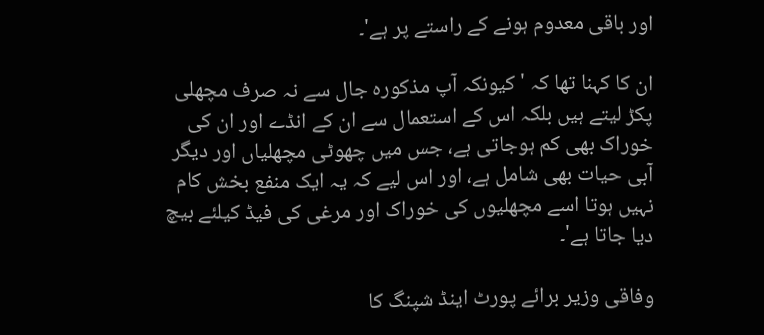اور باقی معدوم ہونے کے راستے پر ہے'۔

ان کا کہنا تھا کہ 'کیونکہ آپ مذکورہ جال سے نہ صرف مچھلی پکڑ لیتے ہیں بلکہ اس کے استعمال سے ان کے انڈے اور ان کی خوراک بھی کم ہوجاتی ہے، جس میں چھوٹی مچھلیاں اور دیگر آبی حیات بھی شامل ہے، اور اس لیے کہ یہ ایک منفع بخش کام نہیں ہوتا اسے مچھلیوں کی خوراک اور مرغی کی فیڈ کیلئے بیچ دیا جاتا ہے'۔

وفاقی وزیر برائے پورٹ اینڈ شپنگ کا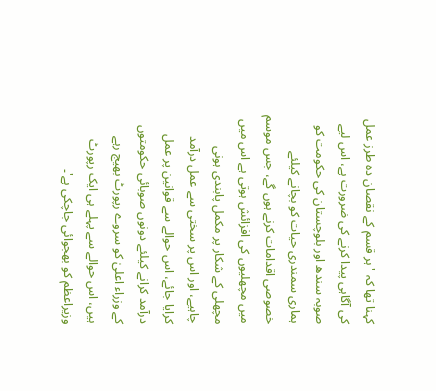کہنا تھا کہ 'ہر قسم کے نقصان دہ طرز عمل کی آگاہی پیدا کرنے کی ضرورت ہے، اس لیے صوبہ سندھ اور بلوچستان کی حکومت کو ہماری سمندری حیات کو بچانے کیلئے خصوصی اقدامات کرنے ہوں گے، جس موسم میں مچھلیوں کی افزائش ہوتی ہے اس میں مچھلی کے شکار پر مکمل پابندی ہونی چاہیے، اور اس پر سختی سے عمل درآمد کرایا جائے، اس حوالے سے قوانین پر عمل درآمد کرانے کیلئے دونوں صوبائی حکومتوں کے وزراء اعلیٰ کو سروے رپورٹ بھیج رہے ہیں، اس حوالے سے پہلے ہی ایک رپورٹ وزیراعظم کو بھجوائی جاچکی ہے'۔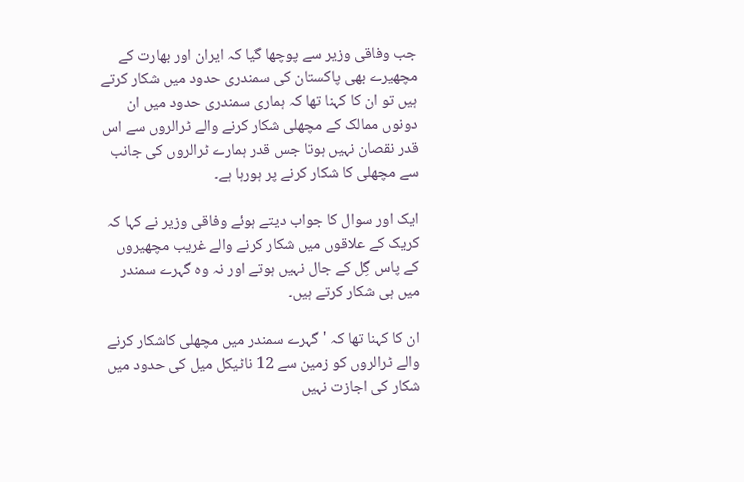جب وفاقی وزیر سے پوچھا گیا کہ ایران اور بھارت کے مچھیرے بھی پاکستان کی سمندری حدود میں شکار کرتے ہیں تو ان کا کہنا تھا کہ ہماری سمندری حدود میں ان دونوں ممالک کے مچھلی شکار کرنے والے ٹرالروں سے اس قدر نقصان نہیں ہوتا جس قدر ہمارے ٹرالروں کی جانب سے مچھلی کا شکار کرنے پر ہورہا ہے۔

ایک اور سوال کا جواب دیتے ہوئے وفاقی وزیر نے کہا کہ کریک کے علاقوں میں شکار کرنے والے غریب مچھیروں کے پاس گِل کے جال نہیں ہوتے اور نہ وہ گہرے سمندر میں ہی شکار کرتے ہیں۔

ان کا کہنا تھا کہ 'گہرے سمندر میں مچھلی کاشکار کرنے والے ٹرالروں کو زمین سے 12 ناٹیکل میل کی حدود میں شکار کی اجازت نہیں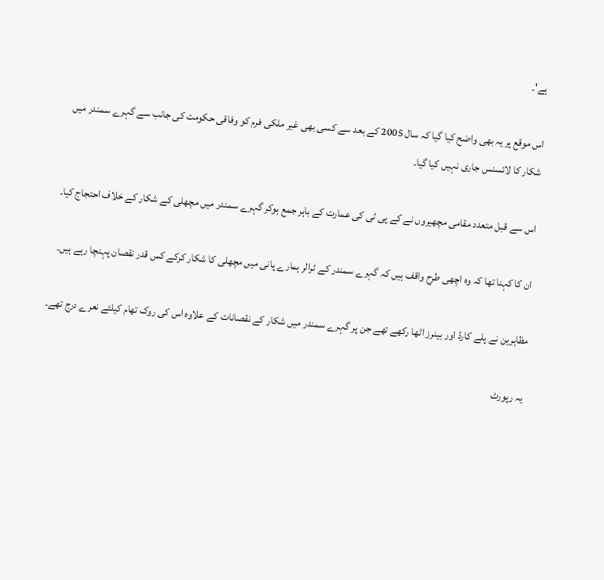ہے'۔

اس موقع پر یہ بھی واضح کیا گیا کہ سال 2005 کے بعد سے کسی بھی غیر ملکی فرم کو وفاقی حکومت کی جانب سے گہرے سمندر میں شکار کا لائسنس جاری نہیں کیا گیا۔

اس سے قبل متعدد مقامی مچھیروں نے کے پی ٹی کی عمارت کے باہر جمع ہوکر گہرے سمندر میں مچھلی کے شکار کے خلاف احتجاج کیا۔

ان کا کہنا تھا کہ وہ اچھی طرح واقف ہیں کہ گہرے سمندر کے ٹرالر ہمارے پانی میں مچھلی کا شکار کرکے کس قدر نقصان پہنچا رہے ہیں۔

مظاہرین نے پلے کارڈ اور بینرز اٹھا رکھے تھے جن پر گہرے سمندر میں شکار کے نقصانات کے علاوہ اس کی روک تھام کیلئے نعرے درج تھے۔

یہ رپورٹ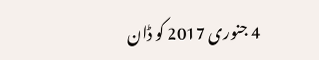4 جنوری 2017 کو ڈان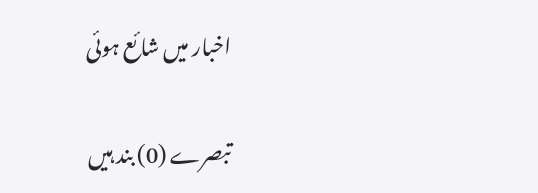اخبار میں شائع ہوئی

تبصرے (0) بند ہیں